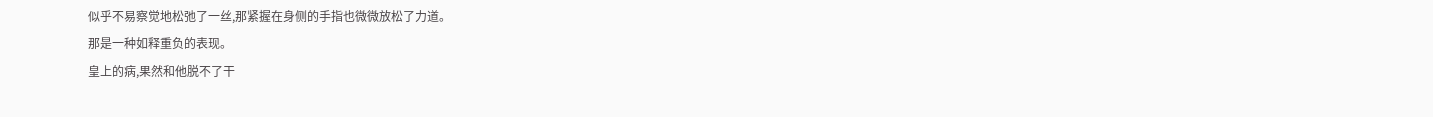似乎不易察觉地松弛了一丝,那紧握在身侧的手指也微微放松了力道。
那是一种如释重负的表现。
皇上的病,果然和他脱不了干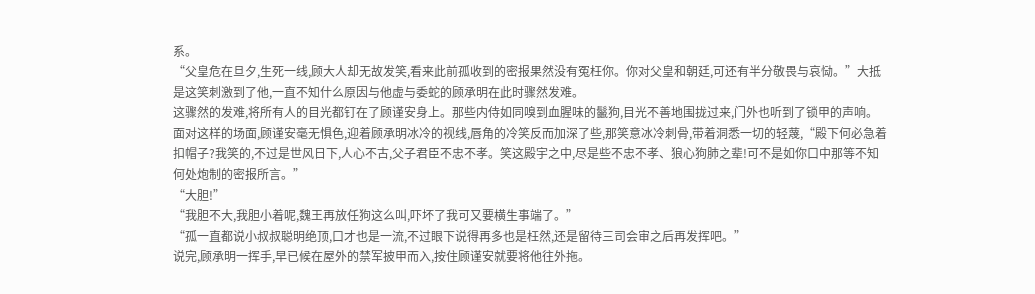系。
“父皇危在旦夕,生死一线,顾大人却无故发笑,看来此前孤收到的密报果然没有冤枉你。你对父皇和朝廷,可还有半分敬畏与哀恸。”大抵是这笑刺激到了他,一直不知什么原因与他虚与委蛇的顾承明在此时骤然发难。
这骤然的发难,将所有人的目光都钉在了顾谨安身上。那些内侍如同嗅到血腥味的鬣狗,目光不善地围拢过来,门外也听到了锁甲的声响。
面对这样的场面,顾谨安毫无惧色,迎着顾承明冰冷的视线,唇角的冷笑反而加深了些,那笑意冰冷刺骨,带着洞悉一切的轻蔑,“殿下何必急着扣帽子?我笑的,不过是世风日下,人心不古,父子君臣不忠不孝。笑这殿宇之中,尽是些不忠不孝、狼心狗肺之辈!可不是如你口中那等不知何处炮制的密报所言。”
“大胆!”
“我胆不大,我胆小着呢,魏王再放任狗这么叫,吓坏了我可又要横生事端了。”
“孤一直都说小叔叔聪明绝顶,口才也是一流,不过眼下说得再多也是枉然,还是留待三司会审之后再发挥吧。”
说完,顾承明一挥手,早已候在屋外的禁军披甲而入,按住顾谨安就要将他往外拖。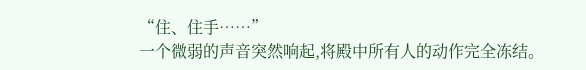“住、住手……”
一个微弱的声音突然响起,将殿中所有人的动作完全冻结。